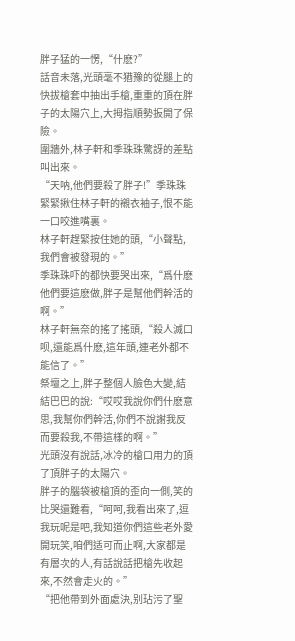胖子猛的一愣,“什麽?”
話音未落,光頭毫不猶豫的從腿上的快拔槍套中抽出手槍,重重的頂在胖子的太陽穴上,大拇指順勢扳開了保險。
圍牆外,林子軒和季珠珠驚訝的差點叫出來。
“天呐,他們要殺了胖子!”季珠珠緊緊揪住林子軒的襯衣袖子,恨不能一口咬進嘴裏。
林子軒趕緊按住她的頭,“小聲點,我們會被發現的。”
季珠珠吓的都快要哭出來,“爲什麽他們要這麽做,胖子是幫他們幹活的啊。”
林子軒無奈的搖了搖頭,“殺人滅口呗,還能爲什麽,這年頭,連老外都不能信了。”
祭壇之上,胖子整個人臉色大變,結結巴巴的說:“哎哎我說你們什麽意思,我幫你們幹活,你們不說謝我反而要殺我,不帶這樣的啊。”
光頭沒有說話,冰冷的槍口用力的頂了頂胖子的太陽穴。
胖子的腦袋被槍頂的歪向一側,笑的比哭還難看,“呵呵,我看出來了,逗我玩呢是吧,我知道你們這些老外愛開玩笑,咱們适可而止啊,大家都是有層次的人,有話說話把槍先收起來,不然會走火的。”
“把他帶到外面處決,别玷污了聖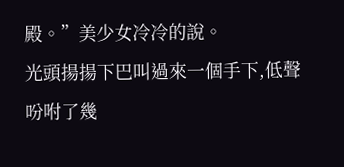殿。”美少女冷冷的說。
光頭揚揚下巴叫過來一個手下,低聲吩咐了幾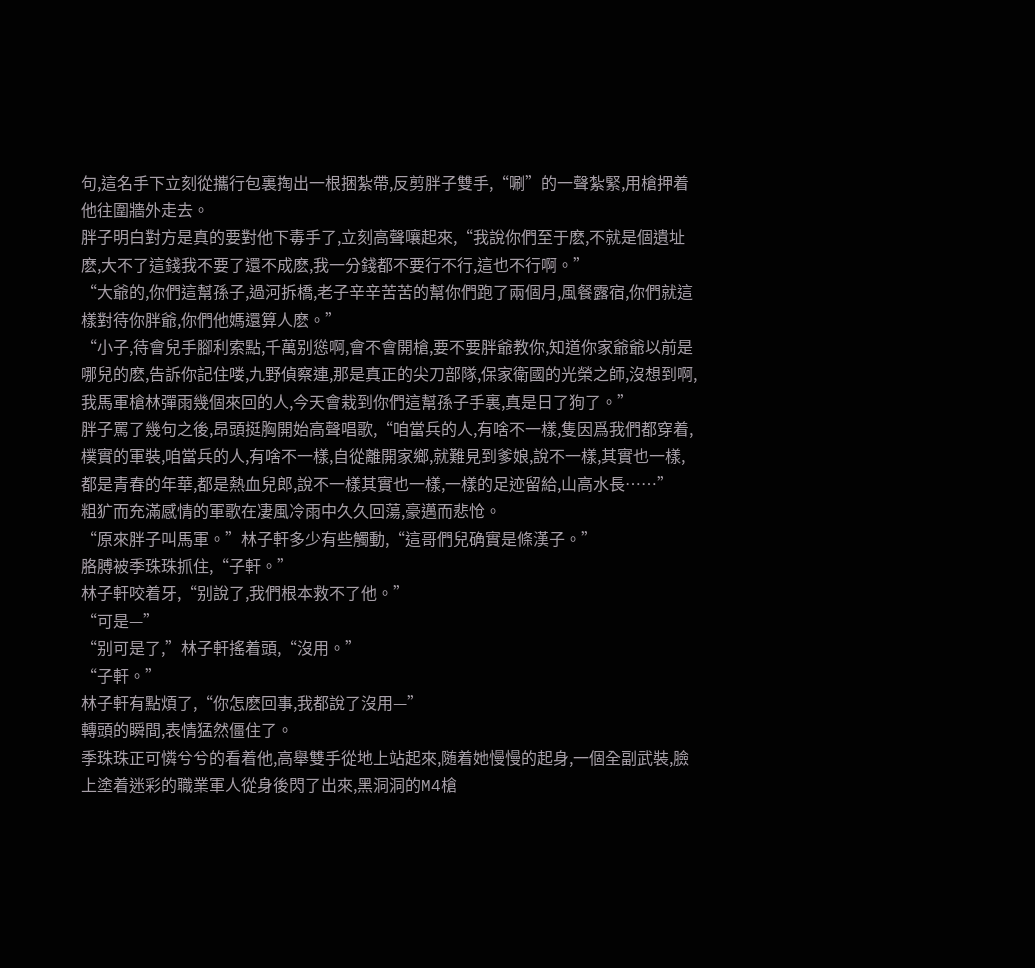句,這名手下立刻從攜行包裏掏出一根捆紮帶,反剪胖子雙手,“唰”的一聲紮緊,用槍押着他往圍牆外走去。
胖子明白對方是真的要對他下毒手了,立刻高聲嚷起來,“我說你們至于麽,不就是個遺址麽,大不了這錢我不要了還不成麽,我一分錢都不要行不行,這也不行啊。”
“大爺的,你們這幫孫子,過河拆橋,老子辛辛苦苦的幫你們跑了兩個月,風餐露宿,你們就這樣對待你胖爺,你們他媽還算人麽。”
“小子,待會兒手腳利索點,千萬别慫啊,會不會開槍,要不要胖爺教你,知道你家爺爺以前是哪兒的麽,告訴你記住喽,九野偵察連,那是真正的尖刀部隊,保家衛國的光榮之師,沒想到啊,我馬軍槍林彈雨幾個來回的人,今天會栽到你們這幫孫子手裏,真是日了狗了。”
胖子罵了幾句之後,昂頭挺胸開始高聲唱歌,“咱當兵的人,有啥不一樣,隻因爲我們都穿着,樸實的軍裝,咱當兵的人,有啥不一樣,自從離開家鄉,就難見到爹娘,說不一樣,其實也一樣,都是青春的年華,都是熱血兒郎,說不一樣其實也一樣,一樣的足迹留給,山高水長……”
粗犷而充滿感情的軍歌在凄風冷雨中久久回蕩,豪邁而悲怆。
“原來胖子叫馬軍。”林子軒多少有些觸動,“這哥們兒确實是條漢子。”
胳膊被季珠珠抓住,“子軒。”
林子軒咬着牙,“别說了,我們根本救不了他。”
“可是—”
“别可是了,”林子軒搖着頭,“沒用。”
“子軒。”
林子軒有點煩了,“你怎麽回事,我都說了沒用—”
轉頭的瞬間,表情猛然僵住了。
季珠珠正可憐兮兮的看着他,高舉雙手從地上站起來,随着她慢慢的起身,一個全副武裝,臉上塗着迷彩的職業軍人從身後閃了出來,黑洞洞的M4槍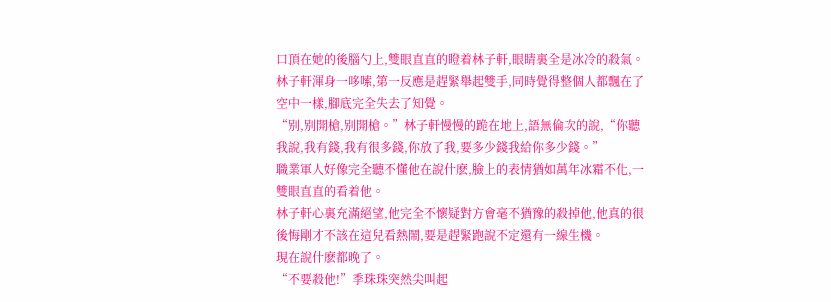口頂在她的後腦勺上,雙眼直直的瞪着林子軒,眼睛裏全是冰冷的殺氣。
林子軒渾身一哆嗦,第一反應是趕緊舉起雙手,同時覺得整個人都飄在了空中一樣,腳底完全失去了知覺。
“别,别開槍,别開槍。”林子軒慢慢的跪在地上,語無倫次的說,“你聽我說,我有錢,我有很多錢,你放了我,要多少錢我給你多少錢。”
職業軍人好像完全聽不懂他在說什麽,臉上的表情猶如萬年冰霜不化,一雙眼直直的看着他。
林子軒心裏充滿絕望,他完全不懷疑對方會毫不猶豫的殺掉他,他真的很後悔剛才不該在這兒看熱鬧,要是趕緊跑說不定還有一線生機。
現在說什麽都晚了。
“不要殺他!”季珠珠突然尖叫起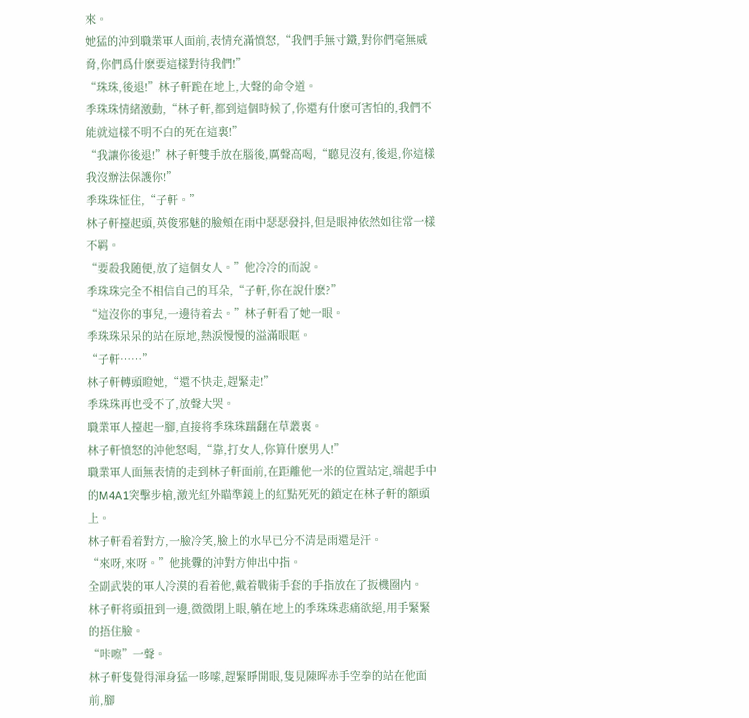來。
她猛的沖到職業軍人面前,表情充滿憤怒,“我們手無寸鐵,對你們毫無威脅,你們爲什麽要這樣對待我們!”
“珠珠,後退!”林子軒跪在地上,大聲的命令道。
季珠珠情緒激動,“林子軒,都到這個時候了,你還有什麽可害怕的,我們不能就這樣不明不白的死在這裏!”
“我讓你後退!”林子軒雙手放在腦後,厲聲高喝,“聽見沒有,後退,你這樣我沒辦法保護你!”
季珠珠怔住,“子軒。”
林子軒擡起頭,英俊邪魅的臉頰在雨中瑟瑟發抖,但是眼神依然如往常一樣不羁。
“要殺我随便,放了這個女人。”他冷冷的而說。
季珠珠完全不相信自己的耳朵,“子軒,你在說什麽?”
“這沒你的事兒,一邊待着去。”林子軒看了她一眼。
季珠珠呆呆的站在原地,熱淚慢慢的溢滿眼眶。
“子軒……”
林子軒轉頭瞪她,“還不快走,趕緊走!”
季珠珠再也受不了,放聲大哭。
職業軍人擡起一腳,直接将季珠珠踹翻在草叢裏。
林子軒憤怒的沖他怒喝,“靠,打女人,你算什麽男人!”
職業軍人面無表情的走到林子軒面前,在距離他一米的位置站定,端起手中的M4A1突擊步槍,激光紅外瞄準鏡上的紅點死死的鎖定在林子軒的額頭上。
林子軒看着對方,一臉冷笑,臉上的水早已分不清是雨還是汗。
“來呀,來呀。”他挑釁的沖對方伸出中指。
全副武裝的軍人冷漠的看着他,戴着戰術手套的手指放在了扳機圈内。
林子軒将頭扭到一邊,微微閉上眼,躺在地上的季珠珠悲痛欲絕,用手緊緊的捂住臉。
“咔嚓”一聲。
林子軒隻覺得渾身猛一哆嗦,趕緊睜開眼,隻見陳晖赤手空拳的站在他面前,腳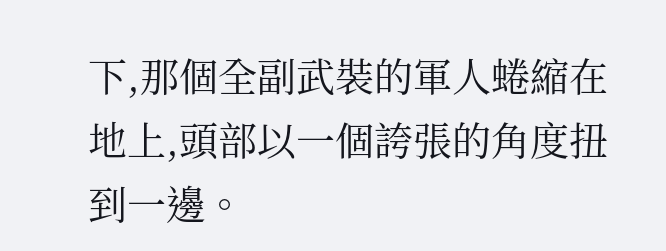下,那個全副武裝的軍人蜷縮在地上,頭部以一個誇張的角度扭到一邊。